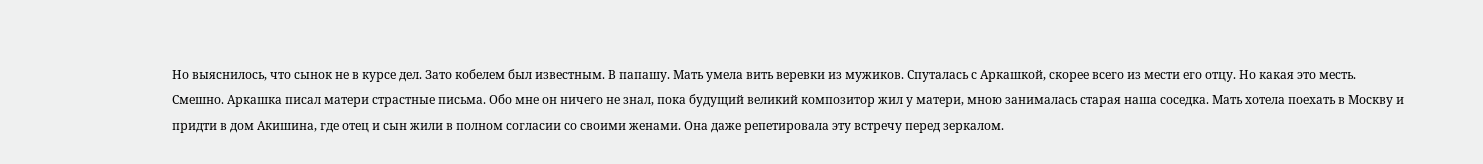Но выяснилось, что сынок не в курсе дел. Зато кобелем был известным. В папашу. Мать умела вить веревки из мужиков. Спуталась с Аркашкой, скорее всего из мести его отцу. Но какая это месть. Смешно. Аркашка писал матери страстные письма. Обо мне он ничего не знал, пока будущий великий композитор жил у матери, мною занималась старая наша соседка. Мать хотела поехать в Москву и придти в дом Акишина, где отец и сын жили в полном согласии со своими женами. Она даже репетировала эту встречу перед зеркалом.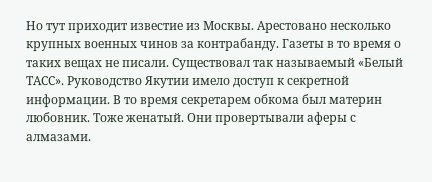Но тут приходит известие из Москвы. Арестовано несколько крупных военных чинов за контрабанду. Газеты в то время о таких вещах не писали. Существовал так называемый «Белый ТАСС». Руководство Якутии имело доступ к секретной информации. В то время секретарем обкома был материн любовник. Тоже женатый. Они провертывали аферы с алмазами.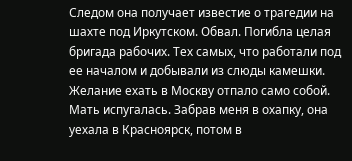Следом она получает известие о трагедии на шахте под Иркутском. Обвал. Погибла целая бригада рабочих. Тех самых, что работали под ее началом и добывали из слюды камешки. Желание ехать в Москву отпало само собой. Мать испугалась. Забрав меня в охапку, она уехала в Красноярск, потом в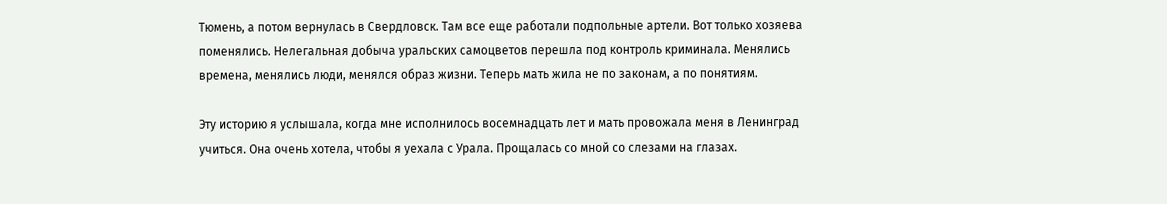Тюмень, а потом вернулась в Свердловск. Там все еще работали подпольные артели. Вот только хозяева поменялись. Нелегальная добыча уральских самоцветов перешла под контроль криминала. Менялись времена, менялись люди, менялся образ жизни. Теперь мать жила не по законам, а по понятиям.

Эту историю я услышала, когда мне исполнилось восемнадцать лет и мать провожала меня в Ленинград учиться. Она очень хотела, чтобы я уехала с Урала. Прощалась со мной со слезами на глазах.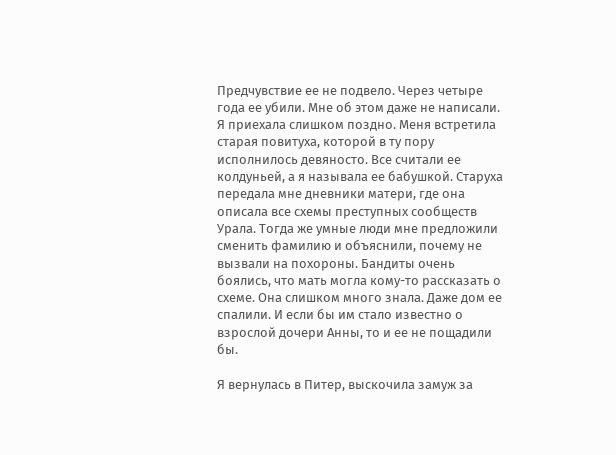Предчувствие ее не подвело. Через четыре года ее убили. Мне об этом даже не написали. Я приехала слишком поздно. Меня встретила старая повитуха, которой в ту пору исполнилось девяносто. Все считали ее колдуньей, а я называла ее бабушкой. Старуха передала мне дневники матери, где она описала все схемы преступных сообществ Урала. Тогда же умные люди мне предложили сменить фамилию и объяснили, почему не вызвали на похороны. Бандиты очень боялись, что мать могла кому-то рассказать о схеме. Она слишком много знала. Даже дом ее спалили. И если бы им стало известно о взрослой дочери Анны, то и ее не пощадили бы.

Я вернулась в Питер, выскочила замуж за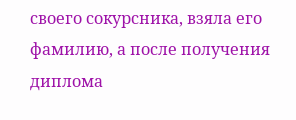своего сокурсника, взяла его фамилию, а после получения диплома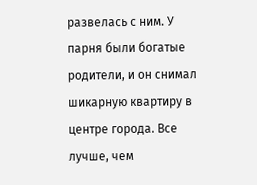развелась с ним. У парня были богатые родители, и он снимал шикарную квартиру в центре города. Все лучше, чем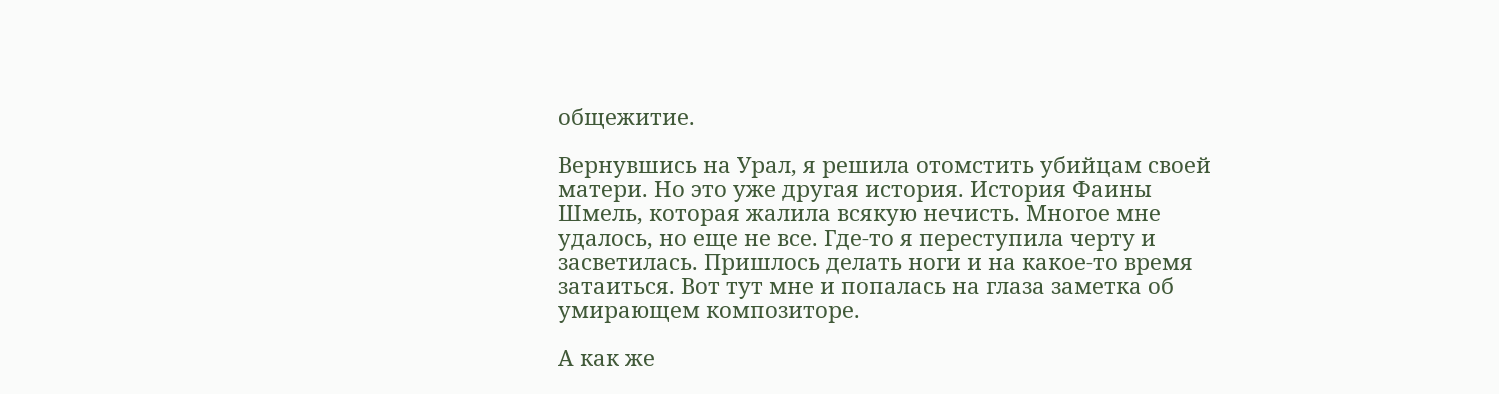общежитие.

Вернувшись на Урал, я решила отомстить убийцам своей матери. Но это уже другая история. История Фаины Шмель, которая жалила всякую нечисть. Многое мне удалось, но еще не все. Где-то я переступила черту и засветилась. Пришлось делать ноги и на какое-то время затаиться. Вот тут мне и попалась на глаза заметка об умирающем композиторе.

А как же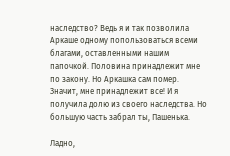наследство? Ведь я и так позволила Аркаше одному попользоваться всеми благами, оставленными нашим папочкой. Половина принадлежит мне по закону. Но Аркашка сам помер. Значит, мне принадлежит все! И я получила долю из своего наследства. Но большую часть забрал ты, Пашенька.

Ладно,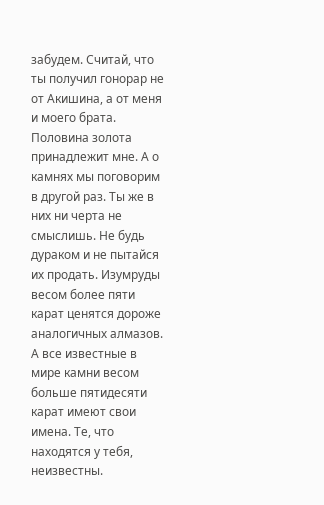забудем. Считай, что ты получил гонорар не от Акишина, а от меня и моего брата. Половина золота принадлежит мне. А о камнях мы поговорим в другой раз. Ты же в них ни черта не смыслишь. Не будь дураком и не пытайся их продать. Изумруды весом более пяти карат ценятся дороже аналогичных алмазов. А все известные в мире камни весом больше пятидесяти карат имеют свои имена. Те, что находятся у тебя, неизвестны.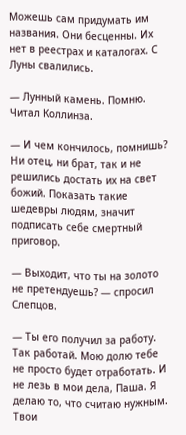Можешь сам придумать им названия. Они бесценны. Их нет в реестрах и каталогах. С Луны свалились.

— Лунный камень. Помню. Читал Коллинза.

— И чем кончилось, помнишь? Ни отец, ни брат, так и не решились достать их на свет божий. Показать такие шедевры людям, значит подписать себе смертный приговор.

— Выходит, что ты на золото не претендуешь? — спросил Слепцов.

— Ты его получил за работу. Так работай. Мою долю тебе не просто будет отработать. И не лезь в мои дела, Паша. Я делаю то, что считаю нужным. Твои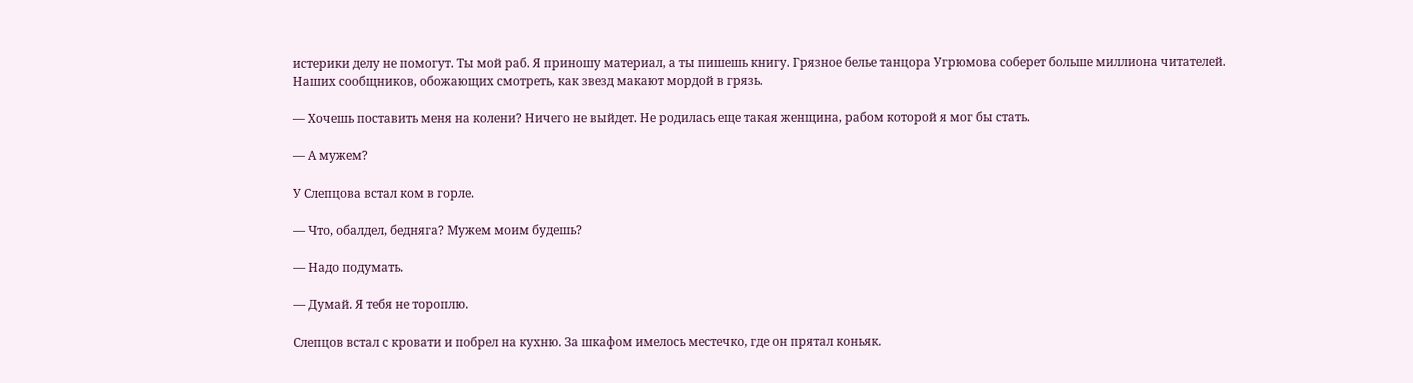истерики делу не помогут. Ты мой раб. Я приношу материал, а ты пишешь книгу. Грязное белье танцора Угрюмова соберет больше миллиона читателей. Наших сообщников, обожающих смотреть, как звезд макают мордой в грязь.

— Хочешь поставить меня на колени? Ничего не выйдет. Не родилась еще такая женщина, рабом которой я мог бы стать.

— А мужем?

У Слепцова встал ком в горле.

— Что, обалдел, бедняга? Мужем моим будешь?

— Надо подумать.

— Думай. Я тебя не тороплю.

Слепцов встал с кровати и побрел на кухню. За шкафом имелось местечко, где он прятал коньяк.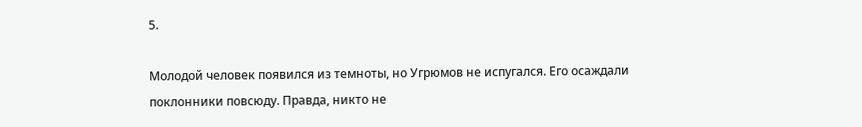5.

Молодой человек появился из темноты, но Угрюмов не испугался. Его осаждали поклонники повсюду. Правда, никто не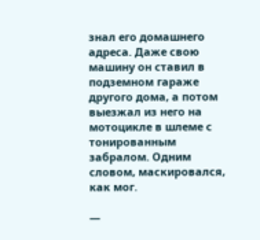знал его домашнего адреса. Даже свою машину он ставил в подземном гараже другого дома, а потом выезжал из него на мотоцикле в шлеме с тонированным забралом. Одним словом, маскировался, как мог.

—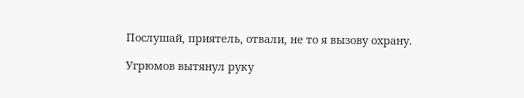Послушай, приятель, отвали, не то я вызову охрану.

Угрюмов вытянул руку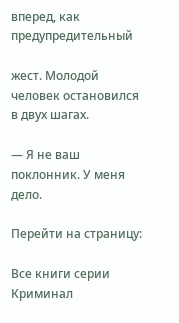вперед, как предупредительный

жест. Молодой человек остановился в двух шагах.

— Я не ваш поклонник. У меня дело.

Перейти на страницу:

Все книги серии Криминал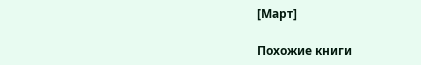[Март]

Похожие книги